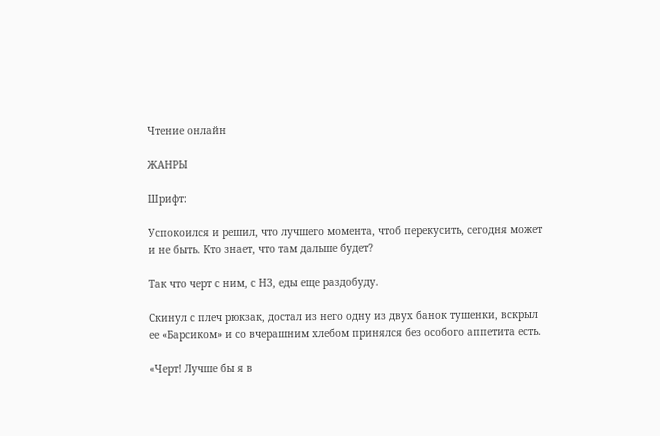Чтение онлайн

ЖАНРЫ

Шрифт:

Успокоился и решил, что лучшего момента, чтоб перекусить, сегодня может и не быть. Кто знает, что там дальше будет?

Так что черт с ним, с НЗ, еды еще раздобуду.

Скинул с плеч рюкзак, достал из него одну из двух банок тушенки, вскрыл ее «Барсиком» и со вчерашним хлебом принялся без особого аппетита есть.

«Черт! Лучше бы я в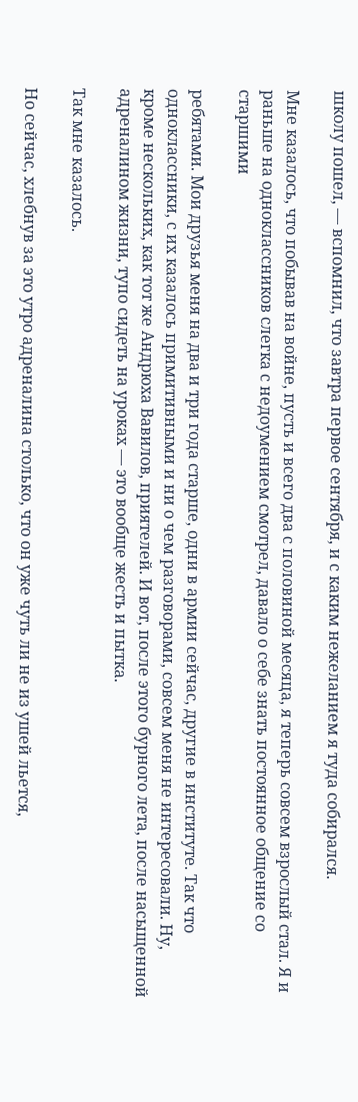школу пошел, — вспомнил, что завтра первое сентября, и с каким нежеланием я туда собирался.

Мне казалось, что побывав на войне, пусть и всего два с половиной месяца, я теперь совсем взрослый стал. Я и раньше на одноклассников слегка с недоумением смотрел, давало о себе знать постоянное общение со старшими

ребятами. Мои друзья меня на два и три года старше, одни в армии сейчас, другие в институте. Так что одноклассники, с их казалось примитивными и ни о чем разговорами, совсем меня не интересовали. Ну, кроме нескольких, как тот же Андрюха Вавилов, приятелей. И вот, после этого бурного лета, после насыщенной адреналином жизни, тупо сидеть на уроках — это вообще жесть и пытка.

Так мне казалось.

Но сейчас, хлебнув за это утро адреналина столько, что он уже чуть ли не из ушей льется,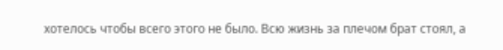хотелось чтобы всего этого не было. Всю жизнь за плечом брат стоял, а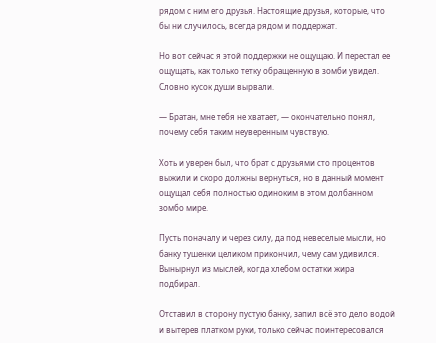рядом с ним его друзья. Настоящие друзья, которые, что бы ни случилось, всегда рядом и поддержат.

Но вот сейчас я этой поддержки не ощущаю. И перестал ее ощущать, как только тетку обращенную в зомби увидел. Словно кусок души вырвали.

— Братан, мне тебя не хватает, — окончательно понял, почему себя таким неуверенным чувствую.

Хоть и уверен был, что брат с друзьями сто процентов выжили и скоро должны вернуться, но в данный момент ощущал себя полностью одиноким в этом долбанном зомбо мире.

Пусть поначалу и через силу, да под невеселые мысли, но банку тушенки целиком прикончил, чему сам удивился. Вынырнул из мыслей, когда хлебом остатки жира подбирал.

Отставил в сторону пустую банку, запил всё это дело водой и вытерев платком руки, только сейчас поинтересовался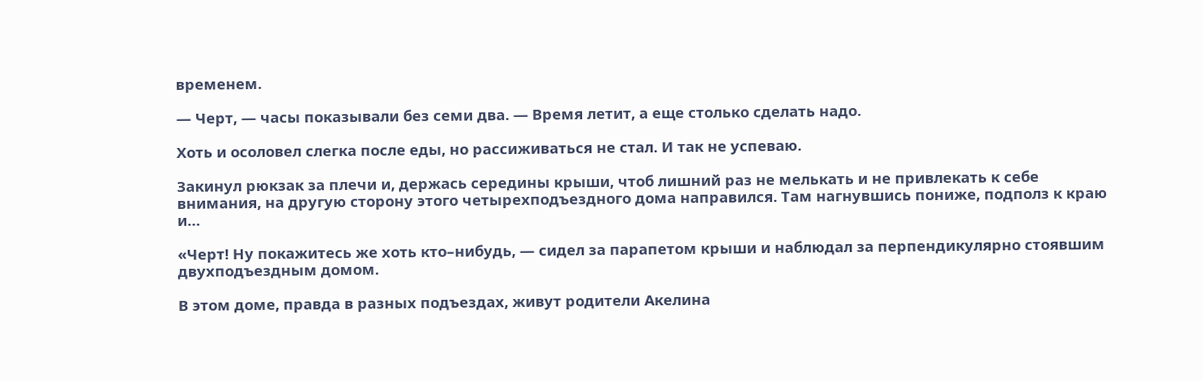временем.

— Черт, — часы показывали без семи два. — Время летит, а еще столько сделать надо.

Хоть и осоловел слегка после еды, но рассиживаться не стал. И так не успеваю.

Закинул рюкзак за плечи и, держась середины крыши, чтоб лишний раз не мелькать и не привлекать к себе внимания, на другую сторону этого четырехподъездного дома направился. Там нагнувшись пониже, подполз к краю и…

«Черт! Ну покажитесь же хоть кто–нибудь, — сидел за парапетом крыши и наблюдал за перпендикулярно стоявшим двухподъездным домом.

В этом доме, правда в разных подъездах, живут родители Акелина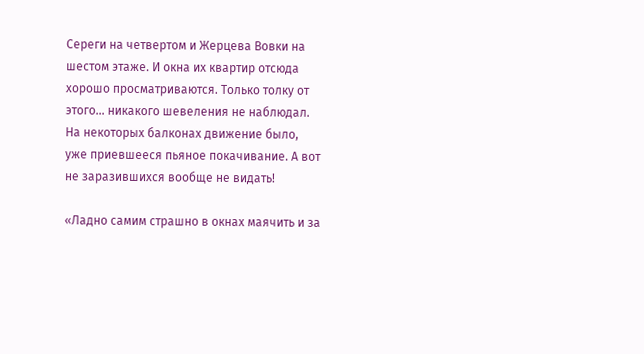Сереги на четвертом и Жерцева Вовки на шестом этаже. И окна их квартир отсюда хорошо просматриваются. Только толку от этого… никакого шевеления не наблюдал. На некоторых балконах движение было, уже приевшееся пьяное покачивание. А вот не заразившихся вообще не видать!

«Ладно самим страшно в окнах маячить и за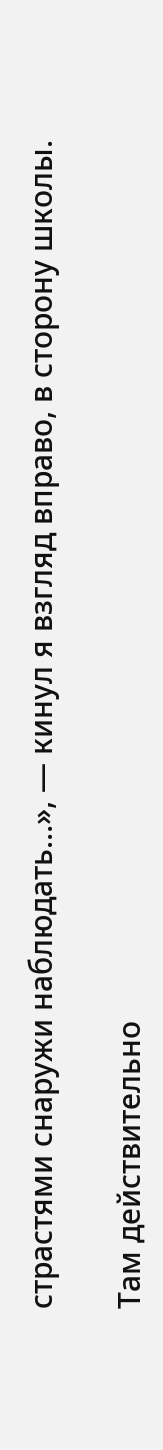страстями снаружи наблюдать…», — кинул я взгляд вправо, в сторону школы.

Там действительно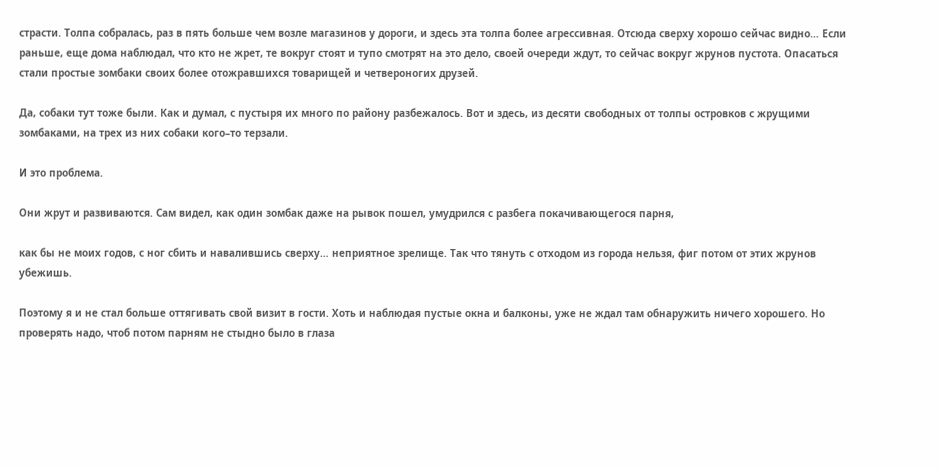страсти. Толпа собралась, раз в пять больше чем возле магазинов у дороги, и здесь эта толпа более агрессивная. Отсюда сверху хорошо сейчас видно… Если раньше, еще дома наблюдал, что кто не жрет, те вокруг стоят и тупо смотрят на это дело, своей очереди ждут, то сейчас вокруг жрунов пустота. Опасаться стали простые зомбаки своих более отожравшихся товарищей и четвероногих друзей.

Да, собаки тут тоже были. Как и думал, с пустыря их много по району разбежалось. Вот и здесь, из десяти свободных от толпы островков с жрущими зомбаками, на трех из них собаки кого–то терзали.

И это проблема.

Они жрут и развиваются. Сам видел, как один зомбак даже на рывок пошел, умудрился с разбега покачивающегося парня,

как бы не моих годов, с ног сбить и навалившись сверху… неприятное зрелище. Так что тянуть с отходом из города нельзя, фиг потом от этих жрунов убежишь.

Поэтому я и не стал больше оттягивать свой визит в гости. Хоть и наблюдая пустые окна и балконы, уже не ждал там обнаружить ничего хорошего. Но проверять надо, чтоб потом парням не стыдно было в глаза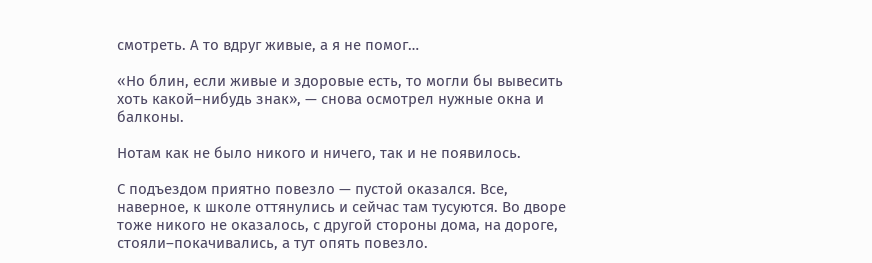смотреть. А то вдруг живые, а я не помог…

«Но блин, если живые и здоровые есть, то могли бы вывесить хоть какой–нибудь знак», — снова осмотрел нужные окна и балконы.

Нотам как не было никого и ничего, так и не появилось.

С подъездом приятно повезло — пустой оказался. Все, наверное, к школе оттянулись и сейчас там тусуются. Во дворе тоже никого не оказалось, с другой стороны дома, на дороге, стояли–покачивались, а тут опять повезло.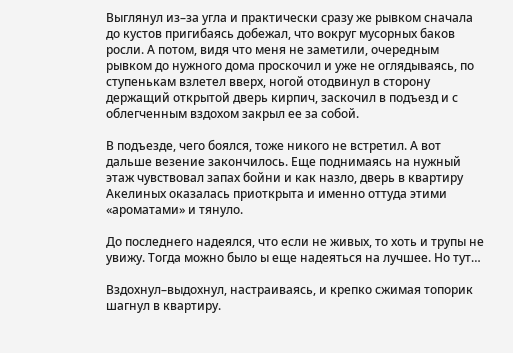Выглянул из–за угла и практически сразу же рывком сначала до кустов пригибаясь добежал, что вокруг мусорных баков росли. А потом, видя что меня не заметили, очередным рывком до нужного дома проскочил и уже не оглядываясь, по ступенькам взлетел вверх, ногой отодвинул в сторону держащий открытой дверь кирпич, заскочил в подъезд и с облегченным вздохом закрыл ее за собой.

В подъезде, чего боялся, тоже никого не встретил. А вот дальше везение закончилось. Еще поднимаясь на нужный этаж чувствовал запах бойни и как назло, дверь в квартиру Акелиных оказалась приоткрыта и именно оттуда этими «ароматами» и тянуло.

До последнего надеялся, что если не живых, то хоть и трупы не увижу. Тогда можно было ы еще надеяться на лучшее. Но тут…

Вздохнул–выдохнул, настраиваясь, и крепко сжимая топорик шагнул в квартиру.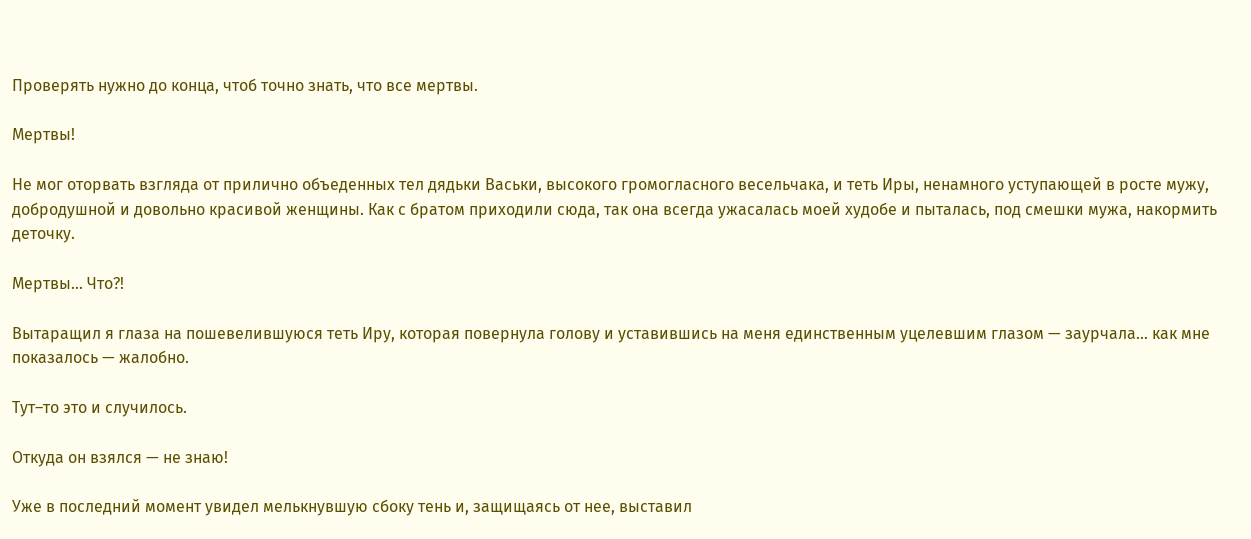Проверять нужно до конца, чтоб точно знать, что все мертвы.

Мертвы!

Не мог оторвать взгляда от прилично объеденных тел дядьки Васьки, высокого громогласного весельчака, и теть Иры, ненамного уступающей в росте мужу, добродушной и довольно красивой женщины. Как с братом приходили сюда, так она всегда ужасалась моей худобе и пыталась, под смешки мужа, накормить деточку.

Мертвы… Что?!

Вытаращил я глаза на пошевелившуюся теть Иру, которая повернула голову и уставившись на меня единственным уцелевшим глазом — заурчала… как мне показалось — жалобно.

Тут–то это и случилось.

Откуда он взялся — не знаю!

Уже в последний момент увидел мелькнувшую сбоку тень и, защищаясь от нее, выставил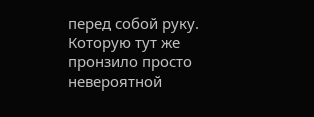перед собой руку. Которую тут же пронзило просто невероятной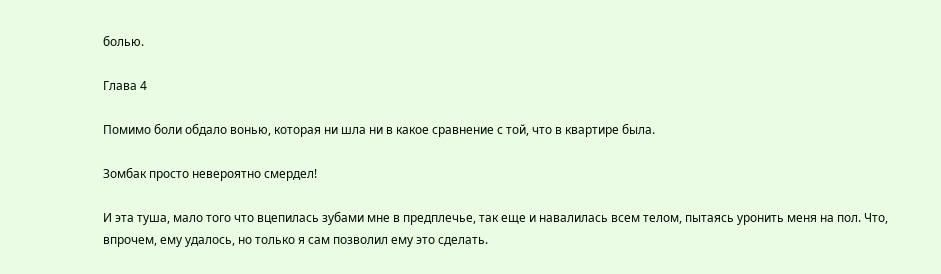болью.

Глава 4

Помимо боли обдало вонью, которая ни шла ни в какое сравнение с той, что в квартире была.

Зомбак просто невероятно смердел!

И эта туша, мало того что вцепилась зубами мне в предплечье, так еще и навалилась всем телом, пытаясь уронить меня на пол. Что, впрочем, ему удалось, но только я сам позволил ему это сделать.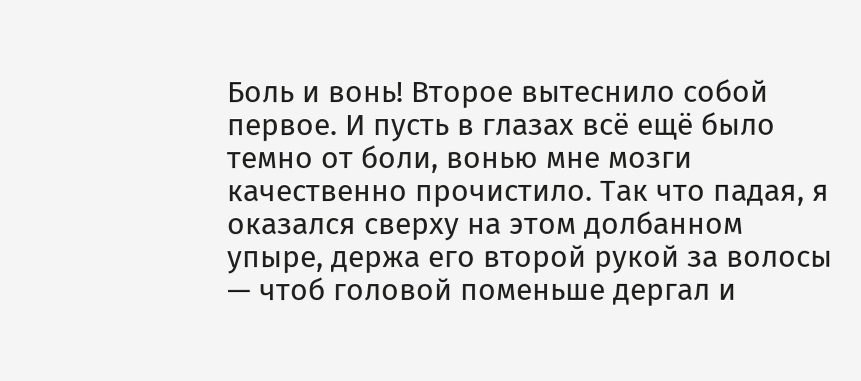Боль и вонь! Второе вытеснило собой первое. И пусть в глазах всё ещё было темно от боли, вонью мне мозги качественно прочистило. Так что падая, я оказался сверху на этом долбанном упыре, держа его второй рукой за волосы — чтоб головой поменьше дергал и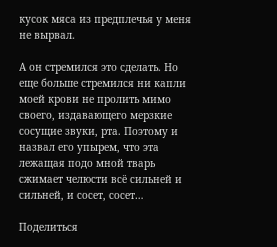кусок мяса из предплечья у меня не вырвал.

А он стремился это сделать. Но еще больше стремился ни капли моей крови не пролить мимо своего, издавающего мерзкие сосущие звуки, рта. Поэтому и назвал его упырем, что эта лежащая подо мной тварь сжимает челюсти всё сильней и сильней, и сосет, сосет…

Поделиться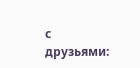с друзьями: